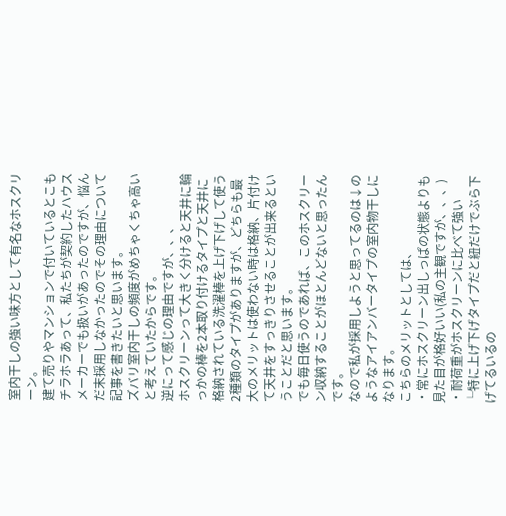室内干しの強い味方として有名なホスクリーン。
建て売りやマンションで付いているとこもチラホラあって、私たちが契約したハウスメーカーでも扱いがあったのですが、悩んだ末採用しなかったのでその理由について記事を書きたいと思います。
ズバリ室内干しの頻度がめちゃくちゃ高いと考えていたからです。
逆にって感じの理由ですが、、、
ホスクリーンって大きく分けると天井に輪っかの棒を2本取り付けるタイプと天井に格納されている洗濯棒を上げ下げして使う2種類のタイプがありますが、どちらも最大のメリットは使わない時は格納、片付けて天井をすっきりさせることが出来るということだと思います。
でも毎日使うのであれば、このホスクリーン収納することがほとんどないと思ったんです。
なので私が採用しようと思ってるのは↓のようなアイアンバータイプの室内物干しになります。
こちらのメリットとしては、
・常にホスクリーン出しっぱの状態よりも見た目が格好いい(私の主観ですが、、、)
・耐荷重がホスクリーンに比べて強い
└特に上げ下げタイプだと紐だけでぶら下げてるいるの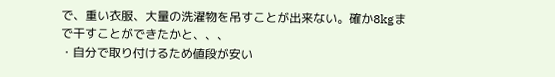で、重い衣服、大量の洗濯物を吊すことが出来ない。確か8kgまで干すことができたかと、、、
・自分で取り付けるため値段が安い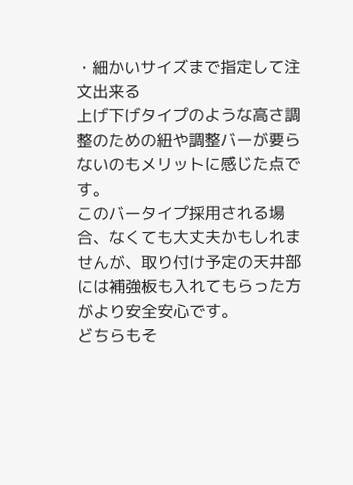・細かいサイズまで指定して注文出来る
上げ下げタイプのような高さ調整のための紐や調整バーが要らないのもメリットに感じた点です。
このバータイプ採用される場合、なくても大丈夫かもしれませんが、取り付け予定の天井部には補強板も入れてもらった方がより安全安心です。
どちらもそ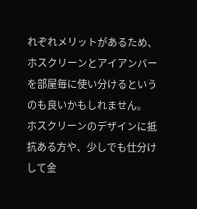れぞれメリットがあるため、ホスクリーンとアイアンバーを部屋毎に使い分けるというのも良いかもしれません。
ホスクリーンのデザインに抵抗ある方や、少しでも仕分けして金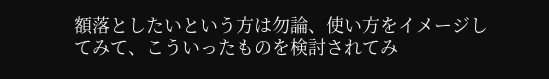額落としたいという方は勿論、使い方をイメージしてみて、こういったものを検討されてみ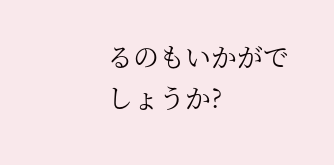るのもいかがでしょうか?